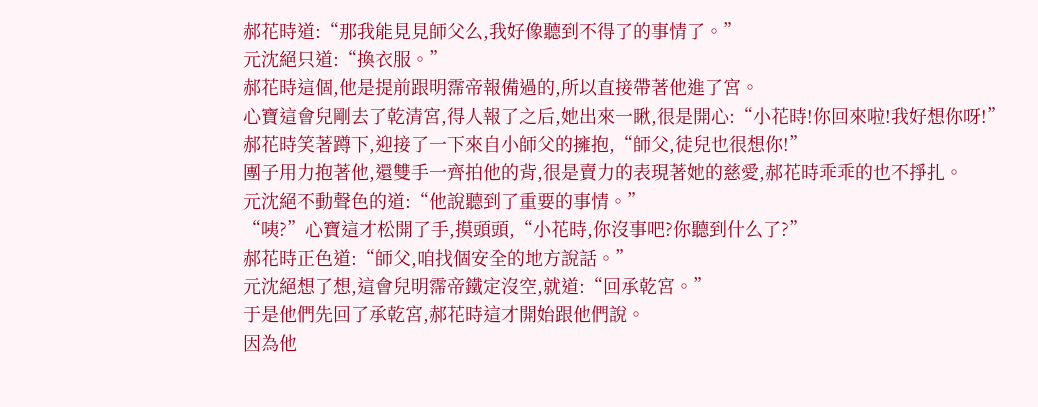郝花時道:“那我能見見師父么,我好像聽到不得了的事情了。”
元沈絕只道:“換衣服。”
郝花時這個,他是提前跟明霈帝報備過的,所以直接帶著他進了宮。
心寶這會兒剛去了乾清宮,得人報了之后,她出來一瞅,很是開心:“小花時!你回來啦!我好想你呀!”
郝花時笑著蹲下,迎接了一下來自小師父的擁抱,“師父,徒兒也很想你!”
團子用力抱著他,還雙手一齊拍他的背,很是賣力的表現著她的慈愛,郝花時乖乖的也不掙扎。
元沈絕不動聲色的道:“他說聽到了重要的事情。”
“咦?”心寶這才松開了手,摸頭頭,“小花時,你沒事吧?你聽到什么了?”
郝花時正色道:“師父,咱找個安全的地方說話。”
元沈絕想了想,這會兒明霈帝鐵定沒空,就道:“回承乾宮。”
于是他們先回了承乾宮,郝花時這才開始跟他們說。
因為他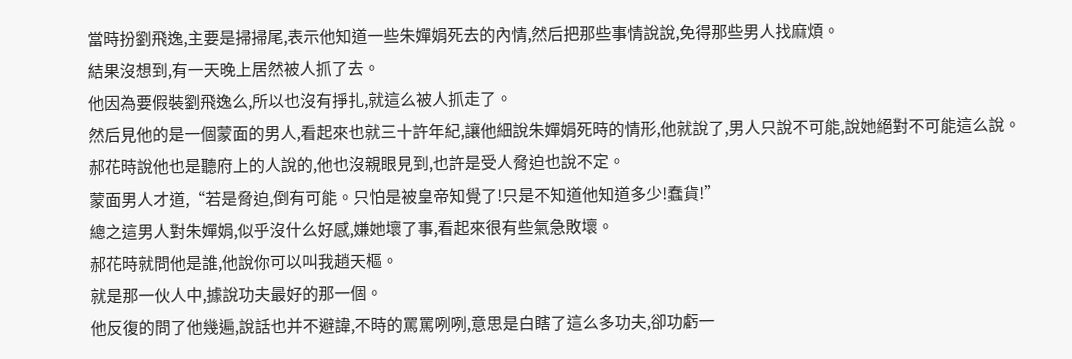當時扮劉飛逸,主要是掃掃尾,表示他知道一些朱嬋娟死去的內情,然后把那些事情說說,免得那些男人找麻煩。
結果沒想到,有一天晚上居然被人抓了去。
他因為要假裝劉飛逸么,所以也沒有掙扎,就這么被人抓走了。
然后見他的是一個蒙面的男人,看起來也就三十許年紀,讓他細說朱嬋娟死時的情形,他就說了,男人只說不可能,說她絕對不可能這么說。
郝花時說他也是聽府上的人說的,他也沒親眼見到,也許是受人脅迫也說不定。
蒙面男人才道,“若是脅迫,倒有可能。只怕是被皇帝知覺了!只是不知道他知道多少!蠢貨!”
總之這男人對朱嬋娟,似乎沒什么好感,嫌她壞了事,看起來很有些氣急敗壞。
郝花時就問他是誰,他說你可以叫我趙天樞。
就是那一伙人中,據說功夫最好的那一個。
他反復的問了他幾遍,說話也并不避諱,不時的罵罵咧咧,意思是白瞎了這么多功夫,卻功虧一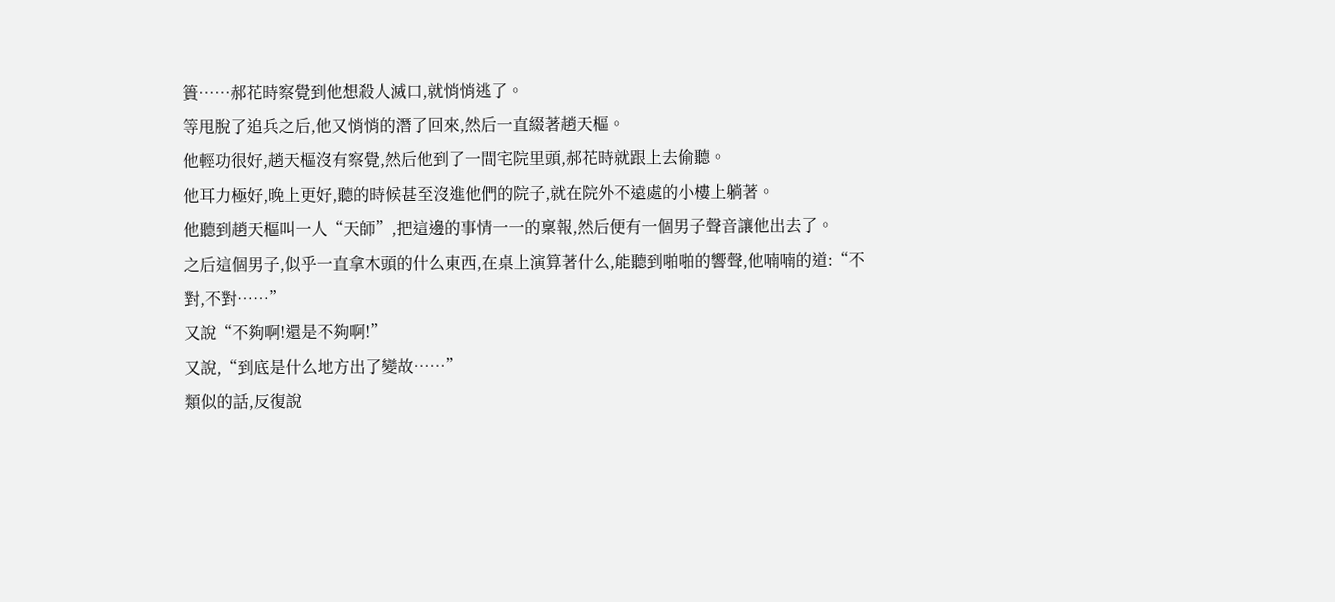簣……郝花時察覺到他想殺人滅口,就悄悄逃了。
等甩脫了追兵之后,他又悄悄的潛了回來,然后一直綴著趙天樞。
他輕功很好,趙天樞沒有察覺,然后他到了一間宅院里頭,郝花時就跟上去偷聽。
他耳力極好,晚上更好,聽的時候甚至沒進他們的院子,就在院外不遠處的小樓上躺著。
他聽到趙天樞叫一人“天師”,把這邊的事情一一的稟報,然后便有一個男子聲音讓他出去了。
之后這個男子,似乎一直拿木頭的什么東西,在桌上演算著什么,能聽到啪啪的響聲,他喃喃的道:“不對,不對……”
又說“不夠啊!還是不夠啊!”
又說,“到底是什么地方出了變故……”
類似的話,反復說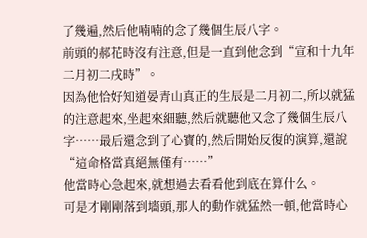了幾遍,然后他喃喃的念了幾個生辰八字。
前頭的郝花時沒有注意,但是一直到他念到“宣和十九年二月初二戌時”。
因為他恰好知道晏青山真正的生辰是二月初二,所以就猛的注意起來,坐起來細聽,然后就聽他又念了幾個生辰八字……最后還念到了心寶的,然后開始反復的演算,還說“這命格當真絕無僅有……”
他當時心急起來,就想過去看看他到底在算什么。
可是才剛剛落到墻頭,那人的動作就猛然一頓,他當時心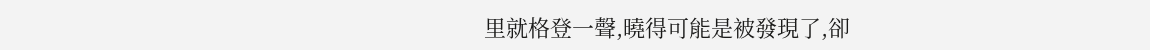里就格登一聲,曉得可能是被發現了,卻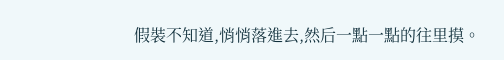假裝不知道,悄悄落進去,然后一點一點的往里摸。